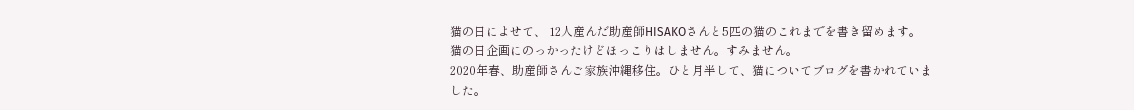猫の日によせて、 12人産んだ助産師HISAKOさんと5匹の猫のこれまでを書き留めます。
猫の日企画にのっかったけどほっこりはしません。すみません。
2020年春、助産師さんご家族沖縄移住。ひと月半して、猫についてブログを書かれていました。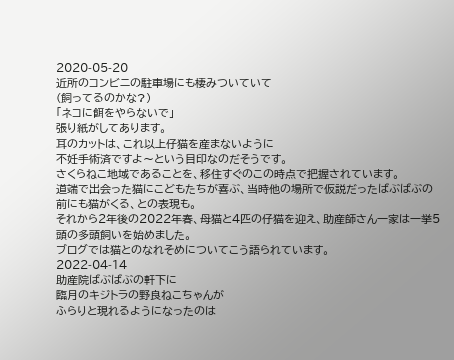2020-05-20
近所のコンビニの駐車場にも棲みついていて
(飼ってるのかな?)
「ネコに餌をやらないで」
張り紙がしてあります。
耳のカットは、これ以上仔猫を産まないように
不妊手術済ですよ〜という目印なのだそうです。
さくらねこ地域であることを、移住すぐのこの時点で把握されています。
道端で出会った猫にこどもたちが喜ぶ、当時他の場所で仮説だったばぶばぶの前にも猫がくる、との表現も。
それから2年後の2022年春、母猫と4匹の仔猫を迎え、助産師さん一家は一挙5頭の多頭飼いを始めました。
ブログでは猫とのなれそめについてこう語られています。
2022-04-14
助産院ばぶばぶの軒下に
臨月のキジトラの野良ねこちゃんが
ふらりと現れるようになったのは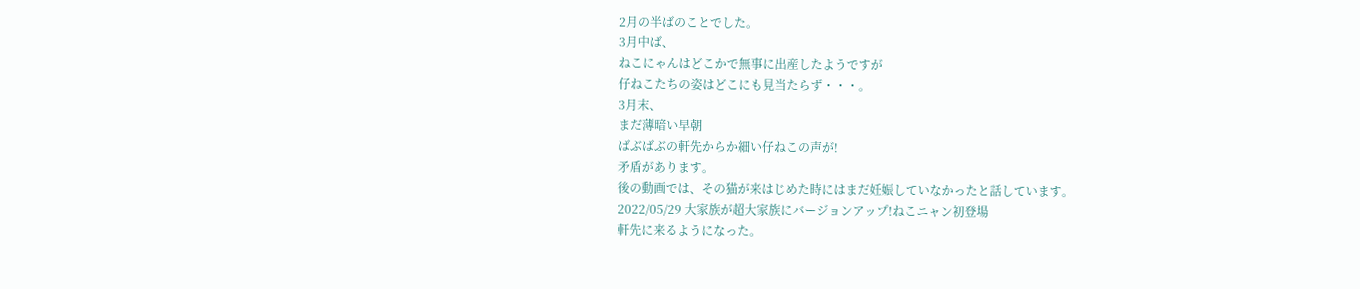2月の半ばのことでした。
3月中ば、
ねこにゃんはどこかで無事に出産したようですが
仔ねこたちの姿はどこにも見当たらず・・・。
3月末、
まだ薄暗い早朝
ばぶばぶの軒先からか細い仔ねこの声が!
矛盾があります。
後の動画では、その猫が来はじめた時にはまだ妊娠していなかったと話しています。
2022/05/29 大家族が超大家族にバージョンアップ!ねこニャン初登場
軒先に来るようになった。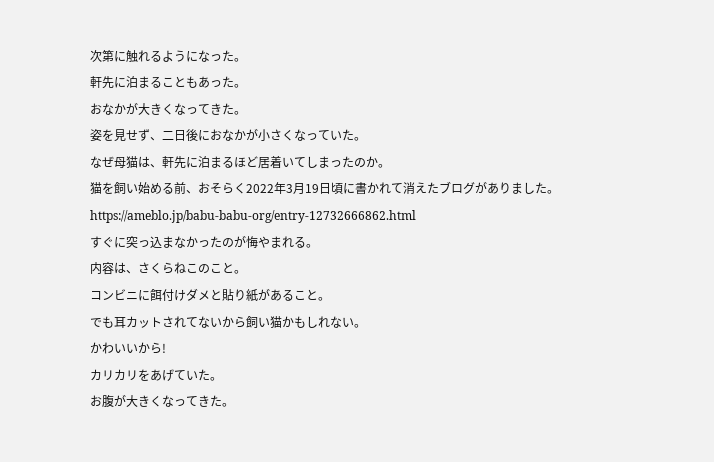次第に触れるようになった。
軒先に泊まることもあった。
おなかが大きくなってきた。
姿を見せず、二日後におなかが小さくなっていた。
なぜ母猫は、軒先に泊まるほど居着いてしまったのか。
猫を飼い始める前、おそらく2022年3月19日頃に書かれて消えたブログがありました。
https://ameblo.jp/babu-babu-org/entry-12732666862.html
すぐに突っ込まなかったのが悔やまれる。
内容は、さくらねこのこと。
コンビニに餌付けダメと貼り紙があること。
でも耳カットされてないから飼い猫かもしれない。
かわいいから!
カリカリをあげていた。
お腹が大きくなってきた。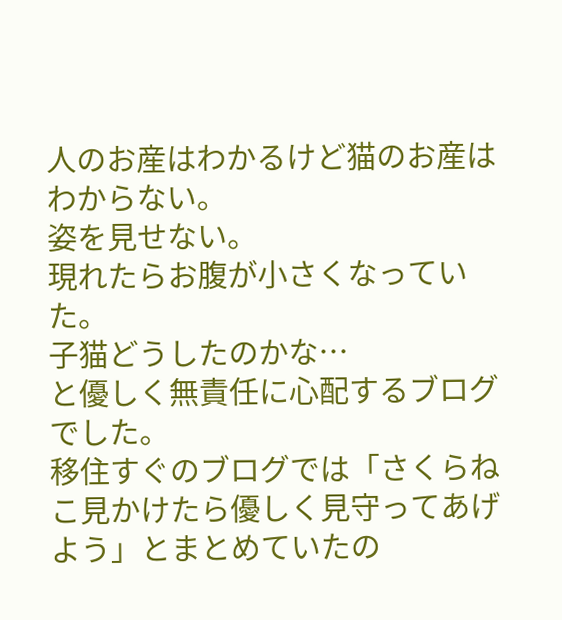人のお産はわかるけど猫のお産はわからない。
姿を見せない。
現れたらお腹が小さくなっていた。
子猫どうしたのかな…
と優しく無責任に心配するブログでした。
移住すぐのブログでは「さくらねこ見かけたら優しく見守ってあげよう」とまとめていたの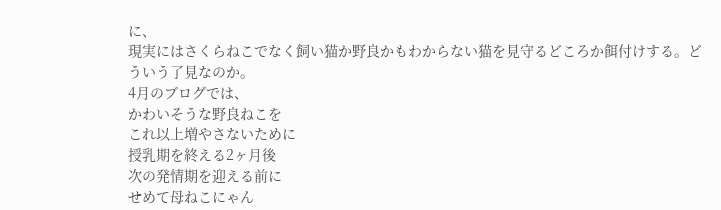に、
現実にはさくらねこでなく飼い猫か野良かもわからない猫を見守るどころか餌付けする。どういう了見なのか。
4月のブログでは、
かわいそうな野良ねこを
これ以上増やさないために
授乳期を終える2ヶ月後
次の発情期を迎える前に
せめて母ねこにゃん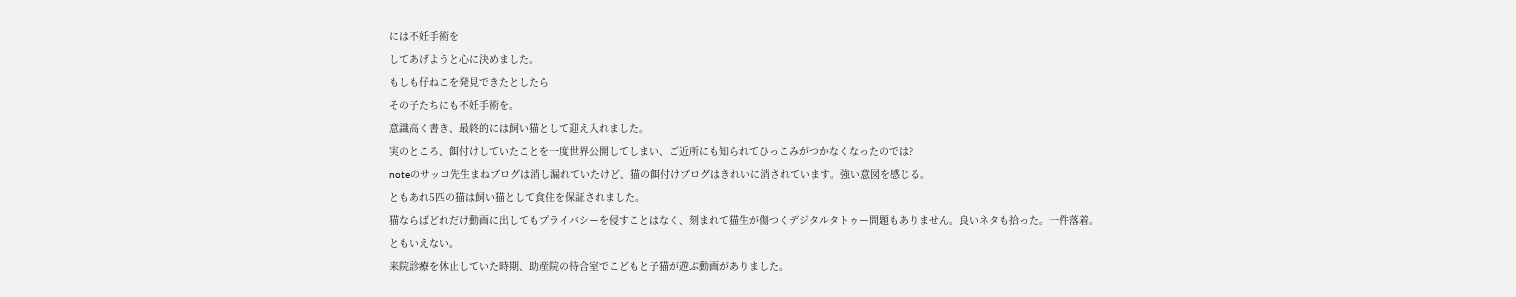には不妊手術を
してあげようと心に決めました。
もしも仔ねこを発見できたとしたら
その子たちにも不妊手術を。
意識高く書き、最終的には飼い猫として迎え入れました。
実のところ、餌付けしていたことを一度世界公開してしまい、ご近所にも知られてひっこみがつかなくなったのでは?
noteのサッコ先生まねブログは消し漏れていたけど、猫の餌付けブログはきれいに消されています。強い意図を感じる。
ともあれ5匹の猫は飼い猫として食住を保証されました。
猫ならばどれだけ動画に出してもプライバシーを侵すことはなく、刻まれて猫生が傷つくデジタルタトゥー問題もありません。良いネタも拾った。一件落着。
ともいえない。
来院診療を休止していた時期、助産院の待合室でこどもと子猫が遊ぶ動画がありました。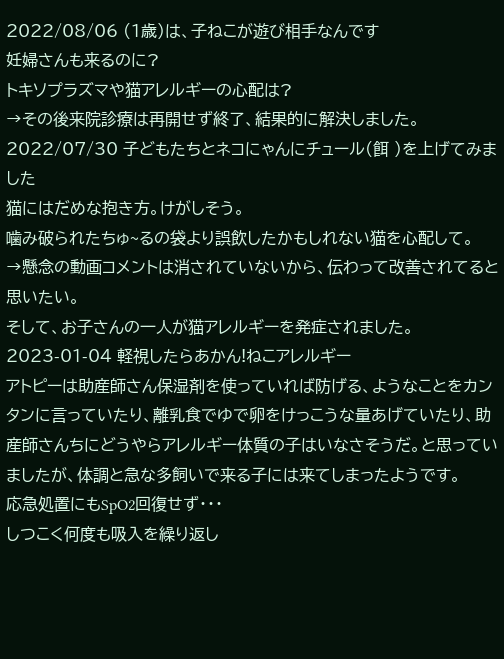2022/08/06 (1歳)は、子ねこが遊び相手なんです
妊婦さんも来るのに?
トキソプラズマや猫アレルギーの心配は?
→その後来院診療は再開せず終了、結果的に解決しました。
2022/07/30 子どもたちとネコにゃんにチュール(餌 )を上げてみました
猫にはだめな抱き方。けがしそう。
噛み破られたちゅ~るの袋より誤飲したかもしれない猫を心配して。
→懸念の動画コメントは消されていないから、伝わって改善されてると思いたい。
そして、お子さんの一人が猫アレルギーを発症されました。
2023-01-04 軽視したらあかん!ねこアレルギー
アトピーは助産師さん保湿剤を使っていれば防げる、ようなことをカンタンに言っていたり、離乳食でゆで卵をけっこうな量あげていたり、助産師さんちにどうやらアレルギー体質の子はいなさそうだ。と思っていましたが、体調と急な多飼いで来る子には来てしまったようです。
応急処置にもSpO2回復せず・・・
しつこく何度も吸入を繰り返し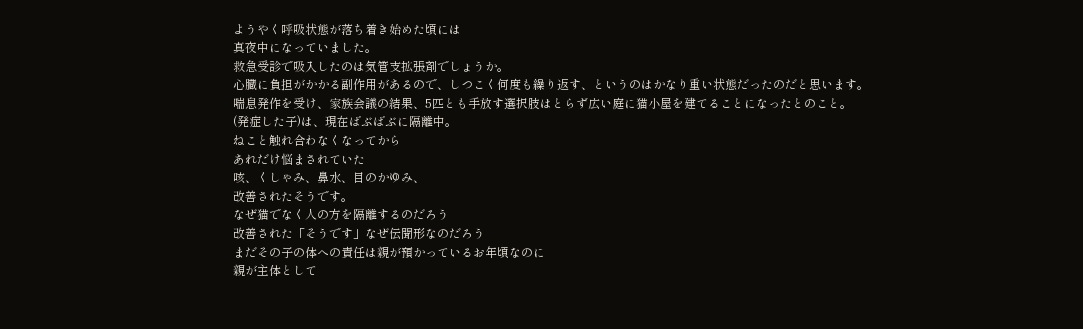ようやく呼吸状態が落ち着き始めた頃には
真夜中になっていました。
救急受診で吸入したのは気管支拡張剤でしょうか。
心臓に負担がかかる副作用があるので、しつこく何度も繰り返す、というのはかなり重い状態だったのだと思います。
喘息発作を受け、家族会議の結果、5匹とも手放す選択肢はとらず広い庭に猫小屋を建てることになったとのこと。
(発症した子)は、現在ばぶばぶに隔離中。
ねこと触れ合わなくなってから
あれだけ悩まされていた
咳、くしゃみ、鼻水、目のかゆみ、
改善されたそうです。
なぜ猫でなく人の方を隔離するのだろう
改善された「そうです」なぜ伝聞形なのだろう
まだその子の体への責任は親が預かっているお年頃なのに
親が主体として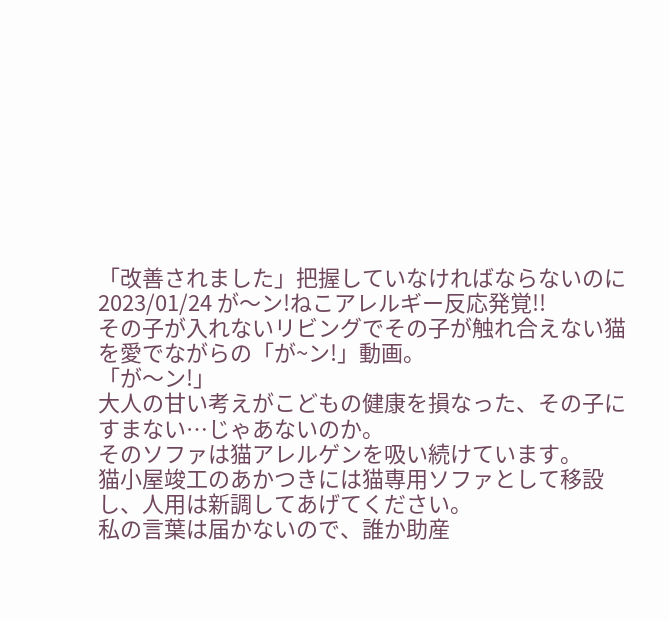「改善されました」把握していなければならないのに
2023/01/24 が〜ン!ねこアレルギー反応発覚!!
その子が入れないリビングでその子が触れ合えない猫を愛でながらの「が~ン!」動画。
「が〜ン!」
大人の甘い考えがこどもの健康を損なった、その子にすまない…じゃあないのか。
そのソファは猫アレルゲンを吸い続けています。
猫小屋竣工のあかつきには猫専用ソファとして移設し、人用は新調してあげてください。
私の言葉は届かないので、誰か助産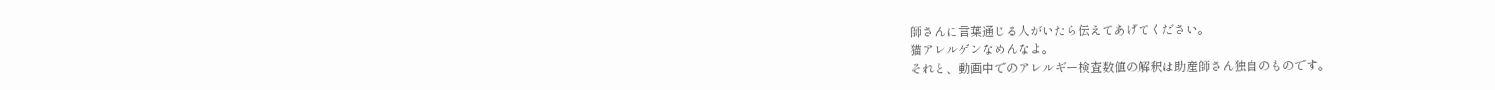師さんに言葉通じる人がいたら伝えてあげてください。
猫アレルゲンなめんなよ。
それと、動画中でのアレルギー検査数値の解釈は助産師さん独自のものです。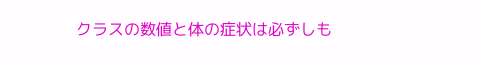クラスの数値と体の症状は必ずしも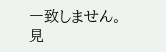一致しません。
見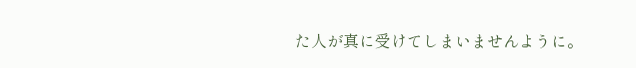た人が真に受けてしまいませんように。